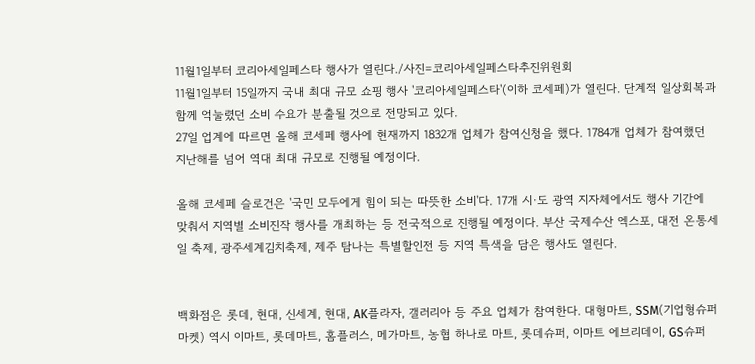11월1일부터 코리아세일페스타 행사가 열린다./사진=코리아세일페스타추진위원회
11월1일부터 15일까지 국내 최대 규모 쇼핑 행사 '코리아세일페스타'(이하 코세페)가 열린다. 단계적 일상회복과 함께 억눌렸던 소비 수요가 분출될 것으로 전망되고 있다.
27일 업계에 따르면 올해 코세페 행사에 현재까지 1832개 업체가 참여신청을 했다. 1784개 업체가 참여했던 지난해를 넘어 역대 최대 규모로 진행될 예정이다.

올해 코세페 슬로건은 '국민 모두에게 힘이 되는 따뜻한 소비'다. 17개 시·도 광역 지자체에서도 행사 기간에 맞춰서 지역별 소비진작 행사를 개최하는 등 전국적으로 진행될 예정이다. 부산 국제수산 엑스포, 대전 온통세일 축제, 광주세계김치축제, 제주 탐나는 특별할인전 등 지역 특색을 담은 행사도 열린다.


백화점은 롯데, 현대, 신세계, 현대, AK플라자, 갤러리아 등 주요 업체가 참여한다. 대형마트, SSM(기업형슈퍼마켓) 역시 이마트, 롯데마트, 홈플러스, 메가마트, 농협 하나로 마트, 롯데슈퍼, 이마트 에브리데이, GS슈퍼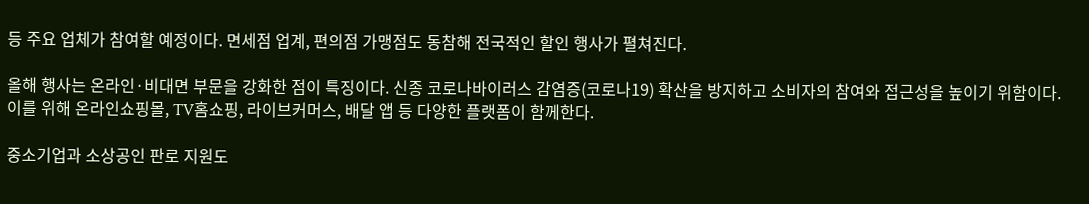등 주요 업체가 참여할 예정이다. 면세점 업계, 편의점 가맹점도 동참해 전국적인 할인 행사가 펼쳐진다.

올해 행사는 온라인·비대면 부문을 강화한 점이 특징이다. 신종 코로나바이러스 감염증(코로나19) 확산을 방지하고 소비자의 참여와 접근성을 높이기 위함이다. 이를 위해 온라인쇼핑몰, TV홈쇼핑, 라이브커머스, 배달 앱 등 다양한 플랫폼이 함께한다.

중소기업과 소상공인 판로 지원도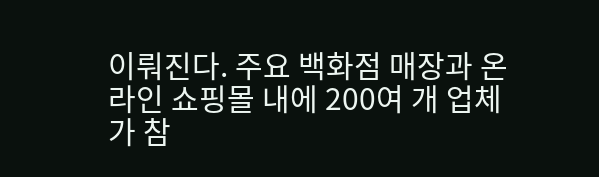이뤄진다. 주요 백화점 매장과 온라인 쇼핑몰 내에 200여 개 업체가 참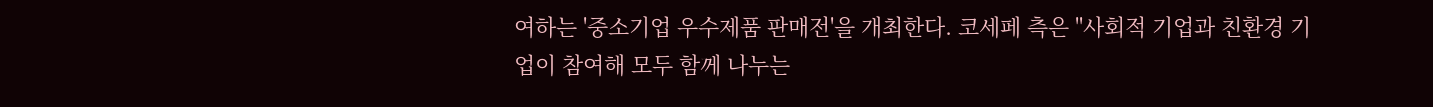여하는 '중소기업 우수제품 판매전'을 개최한다. 코세페 측은 "사회적 기업과 친환경 기업이 참여해 모두 함께 나누는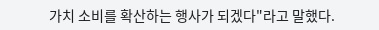가치 소비를 확산하는 행사가 되겠다"라고 말했다.